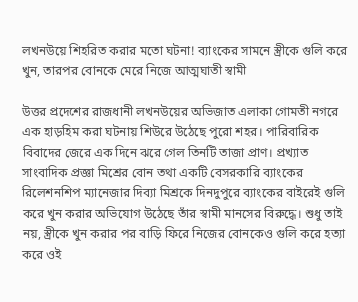লখনউয়ে শিহরিত করার মতো ঘটনা! ব্যাংকের সামনে স্ত্রীকে গুলি করে খুন, তারপর বোনকে মেরে নিজে আত্মঘাতী স্বামী

উত্তর প্রদেশের রাজধানী লখনউয়ের অভিজাত এলাকা গোমতী নগরে এক হাড়হিম করা ঘটনায় শিউরে উঠেছে পুরো শহর। পারিবারিক বিবাদের জেরে এক দিনে ঝরে গেল তিনটি তাজা প্রাণ। প্রখ্যাত সাংবাদিক প্রজ্ঞা মিশ্রের বোন তথা একটি বেসরকারি ব্যাংকের রিলেশনশিপ ম্যানেজার দিব্যা মিশ্রকে দিনদুপুরে ব্যাংকের বাইরেই গুলি করে খুন করার অভিযোগ উঠেছে তাঁর স্বামী মানসের বিরুদ্ধে। শুধু তাই নয়, স্ত্রীকে খুন করার পর বাড়ি ফিরে নিজের বোনকেও গুলি করে হত্যা করে ওই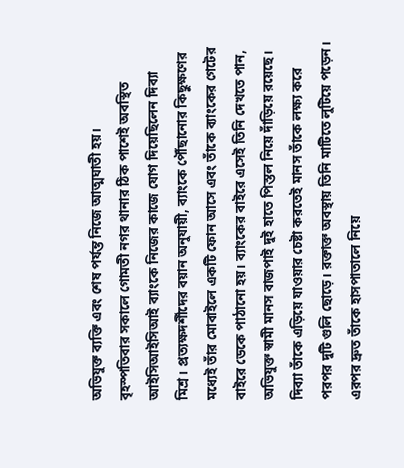অভিযুক্ত ব্যক্তি এবং শেষ পর্যন্ত নিজে আত্মঘাতী হয়।
বৃহস্পতিবার সকালে গোমতী নগর থানার ঠিক পাশেই অবস্থিত আইসিআইসিআই ব্যাংকে নিজের কাজে যোগ দিয়েছিলেন দিব্যা মিশ্র। প্রত্যক্ষদর্শীদের বয়ান অনুযায়ী, ব্যাংকে পৌঁছানোর কিছুক্ষণের মধ্যেই তাঁর মোবাইলে একটি ফোন আসে এবং তাঁকে ব্যাংকের গেটের বাইরে ডেকে পাঠানো হয়। ব্যাংকের বাইরে এসেই তিনি দেখতে পান, অভিযুক্ত স্বামী মানস বাজপাই দুই হাতে পিস্তল নিয়ে দাঁড়িয়ে রয়েছে। দিব্যা তাঁকে এড়িয়ে যাওয়ার চেষ্টা করতেই মানস তাঁকে লক্ষ্য করে পরপর দুটি গুলি ছোড়ে। রক্তাক্ত অবস্থায় তিনি মাটিতে লুটিয়ে পড়েন। এরপর দ্রুত তাঁকে হাসপাতালে নিয়ে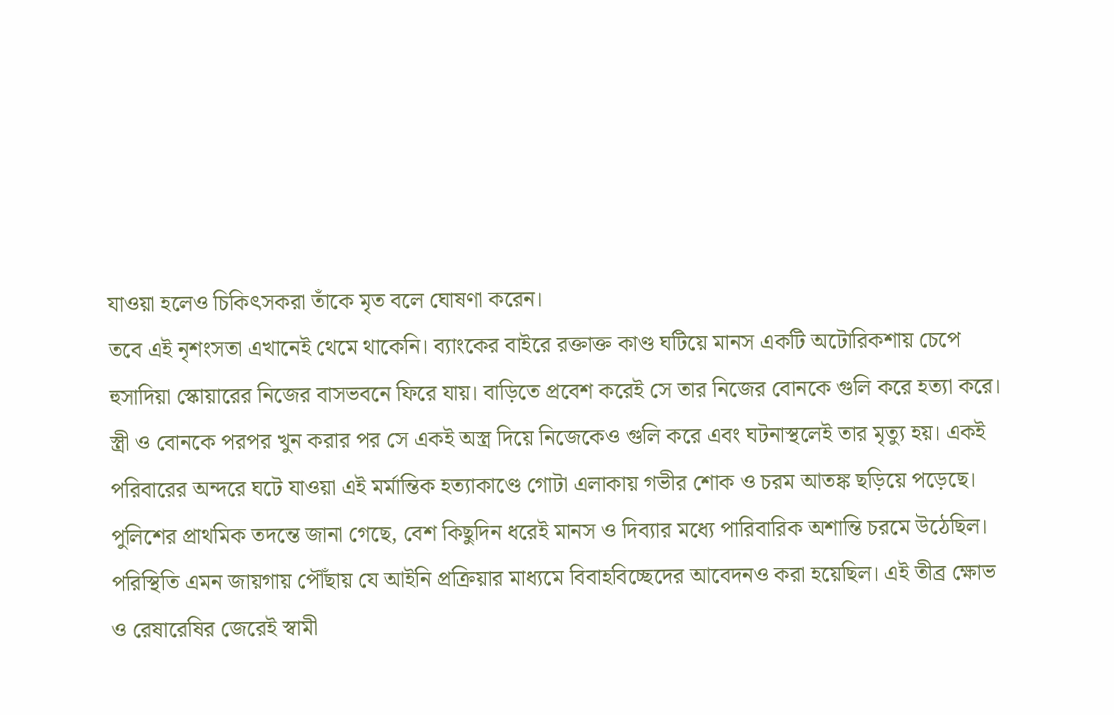যাওয়া হলেও চিকিৎসকরা তাঁকে মৃত বলে ঘোষণা করেন।
তবে এই নৃশংসতা এখানেই থেমে থাকেনি। ব্যাংকের বাইরে রক্তাক্ত কাণ্ড ঘটিয়ে মানস একটি অটোরিকশায় চেপে হুসাদিয়া স্কোয়ারের নিজের বাসভবনে ফিরে যায়। বাড়িতে প্রবেশ করেই সে তার নিজের বোনকে গুলি করে হত্যা করে। স্ত্রী ও বোনকে পরপর খুন করার পর সে একই অস্ত্র দিয়ে নিজেকেও গুলি করে এবং ঘটনাস্থলেই তার মৃত্যু হয়। একই পরিবারের অন্দরে ঘটে যাওয়া এই মর্মান্তিক হত্যাকাণ্ডে গোটা এলাকায় গভীর শোক ও চরম আতঙ্ক ছড়িয়ে পড়েছে।
পুলিশের প্রাথমিক তদন্তে জানা গেছে, বেশ কিছুদিন ধরেই মানস ও দিব্যার মধ্যে পারিবারিক অশান্তি চরমে উঠেছিল। পরিস্থিতি এমন জায়গায় পৌঁছায় যে আইনি প্রক্রিয়ার মাধ্যমে বিবাহবিচ্ছেদের আবেদনও করা হয়েছিল। এই তীব্র ক্ষোভ ও রেষারেষির জেরেই স্বামী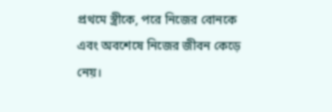প্রথমে স্ত্রীকে, পরে নিজের বোনকে এবং অবশেষে নিজের জীবন কেড়ে নেয়।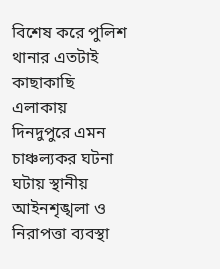বিশেষ করে পুলিশ থানার এতটাই কাছাকাছি এলাকায় দিনদুপুরে এমন চাঞ্চল্যকর ঘটনা ঘটায় স্থানীয় আইনশৃঙ্খলা ও নিরাপত্তা ব্যবস্থা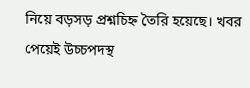নিয়ে বড়সড় প্রশ্নচিহ্ন তৈরি হয়েছে। খবর পেয়েই উচ্চপদস্থ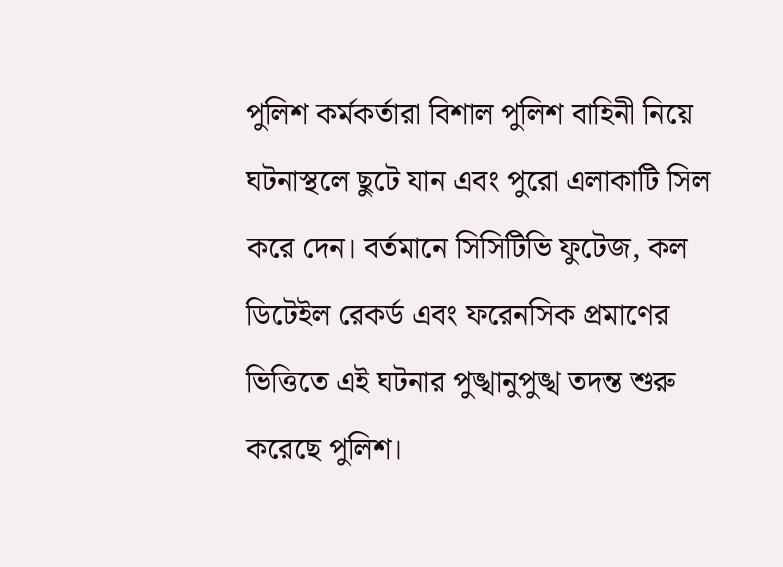পুলিশ কর্মকর্তারা বিশাল পুলিশ বাহিনী নিয়ে ঘটনাস্থলে ছুটে যান এবং পুরো এলাকাটি সিল করে দেন। বর্তমানে সিসিটিভি ফুটেজ, কল ডিটেইল রেকর্ড এবং ফরেনসিক প্রমাণের ভিত্তিতে এই ঘটনার পুঙ্খানুপুঙ্খ তদন্ত শুরু করেছে পুলিশ।